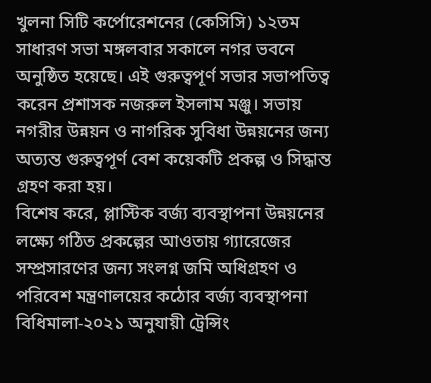খুলনা সিটি কর্পোরেশনের (কেসিসি) ১২তম সাধারণ সভা মঙ্গলবার সকালে নগর ভবনে অনুষ্ঠিত হয়েছে। এই গুরুত্বপূর্ণ সভার সভাপতিত্ব করেন প্রশাসক নজরুল ইসলাম মঞ্জু। সভায় নগরীর উন্নয়ন ও নাগরিক সুবিধা উন্নয়নের জন্য অত্যন্ত গুরুত্বপূর্ণ বেশ কয়েকটি প্রকল্প ও সিদ্ধান্ত গ্রহণ করা হয়।
বিশেষ করে, প্লাস্টিক বর্জ্য ব্যবস্থাপনা উন্নয়নের লক্ষ্যে গঠিত প্রকল্পের আওতায় গ্যারেজের সম্প্রসারণের জন্য সংলগ্ন জমি অধিগ্রহণ ও পরিবেশ মন্ত্রণালয়ের কঠোর বর্জ্য ব্যবস্থাপনা বিধিমালা-২০২১ অনুযায়ী ট্রেন্সিং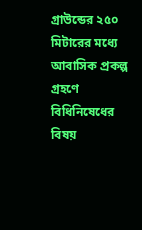গ্রাউন্ডের ২৫০ মিটারের মধ্যে আবাসিক প্রকল্প গ্রহণে বিধিনিষেধের বিষয়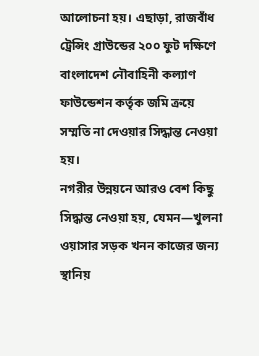আলোচনা হয়। এছাড়া, রাজবাঁধ ট্রেন্সিং গ্রাউন্ডের ২০০ ফুট দক্ষিণে বাংলাদেশ নৌবাহিনী কল্যাণ ফাউন্ডেশন কর্তৃক জমি ক্রয়ে সম্মতি না দেওয়ার সিদ্ধান্ত নেওয়া হয়।
নগরীর উন্নয়নে আরও বেশ কিছু সিদ্ধান্ত নেওয়া হয়, যেমন—খুলনা ওয়াসার সড়ক খনন কাজের জন্য স্থানিয়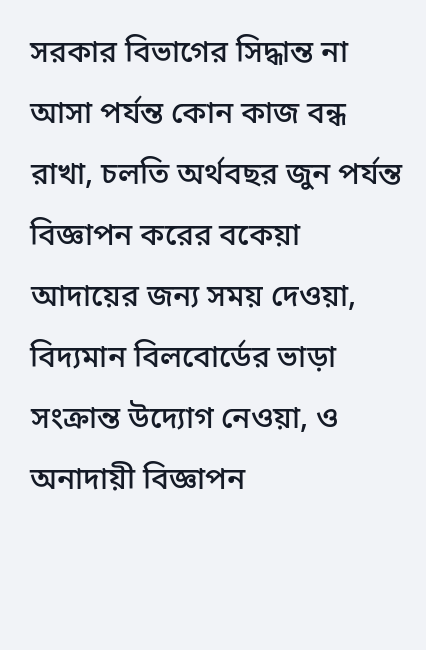সরকার বিভাগের সিদ্ধান্ত না আসা পর্যন্ত কোন কাজ বন্ধ রাখা, চলতি অর্থবছর জুন পর্যন্ত বিজ্ঞাপন করের বকেয়া আদায়ের জন্য সময় দেওয়া, বিদ্যমান বিলবোর্ডের ভাড়া সংক্রান্ত উদ্যোগ নেওয়া, ও অনাদায়ী বিজ্ঞাপন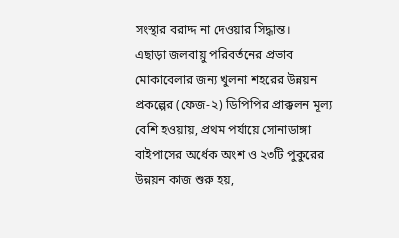সংস্থার বরাদ্দ না দেওয়ার সিদ্ধান্ত।
এছাড়া জলবায়ু পরিবর্তনের প্রভাব মোকাবেলার জন্য খুলনা শহরের উন্নয়ন প্রকল্পের (ফেজ-২) ডিপিপির প্রাক্কলন মূল্য বেশি হওয়ায়, প্রথম পর্যায়ে সোনাডাঙ্গা বাইপাসের অর্ধেক অংশ ও ২৩টি পুকুরের উন্নয়ন কাজ শুরু হয়,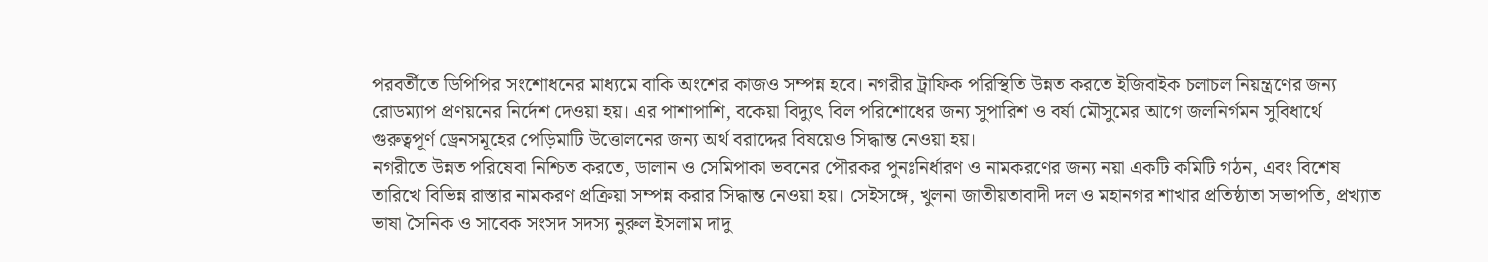পরবর্তীতে ডিপিপির সংশোধনের মাধ্যমে বাকি অংশের কাজও সম্পন্ন হবে। নগরীর ট্রাফিক পরিস্থিতি উন্নত করতে ইজিবাইক চলাচল নিয়ন্ত্রণের জন্য রোডম্যাপ প্রণয়নের নির্দেশ দেওয়া হয়। এর পাশাপাশি, বকেয়া বিদ্যুৎ বিল পরিশোধের জন্য সুপারিশ ও বর্ষা মৌসুমের আগে জলনির্গমন সুবিধার্থে গুরুত্বপূর্ণ ড্রেনসমূহের পেড়িমাটি উত্তোলনের জন্য অর্থ বরাদ্দের বিষয়েও সিদ্ধান্ত নেওয়া হয়।
নগরীতে উন্নত পরিষেবা নিশ্চিত করতে, ডালান ও সেমিপাকা ভবনের পৌরকর পুনঃনির্ধারণ ও নামকরণের জন্য নয়া একটি কমিটি গঠন, এবং বিশেষ তারিখে বিভিন্ন রাস্তার নামকরণ প্রক্রিয়া সম্পন্ন করার সিদ্ধান্ত নেওয়া হয়। সেইসঙ্গে, খুলনা জাতীয়তাবাদী দল ও মহানগর শাখার প্রতিষ্ঠাতা সভাপতি, প্রখ্যাত ভাষা সৈনিক ও সাবেক সংসদ সদস্য নুরুল ইসলাম দাদু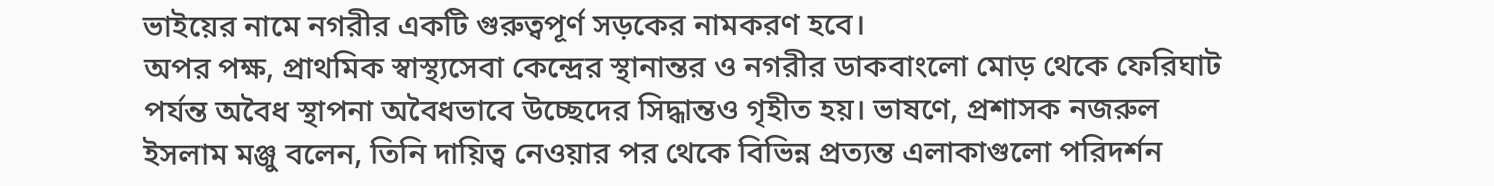ভাইয়ের নামে নগরীর একটি গুরুত্বপূর্ণ সড়কের নামকরণ হবে।
অপর পক্ষ, প্রাথমিক স্বাস্থ্যসেবা কেন্দ্রের স্থানান্তর ও নগরীর ডাকবাংলো মোড় থেকে ফেরিঘাট পর্যন্ত অবৈধ স্থাপনা অবৈধভাবে উচ্ছেদের সিদ্ধান্তও গৃহীত হয়। ভাষণে, প্রশাসক নজরুল ইসলাম মঞ্জু বলেন, তিনি দায়িত্ব নেওয়ার পর থেকে বিভিন্ন প্রত্যন্ত এলাকাগুলো পরিদর্শন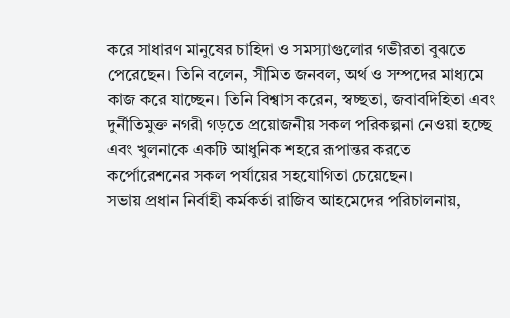করে সাধারণ মানুষের চাহিদা ও সমস্যাগুলোর গভীরতা বুঝতে পেরেছেন। তিনি বলেন, সীমিত জনবল, অর্থ ও সম্পদের মাধ্যমে কাজ করে যাচ্ছেন। তিনি বিশ্বাস করেন, স্বচ্ছতা, জবাবদিহিতা এবং দুর্নীতিমুক্ত নগরী গড়তে প্রয়োজনীয় সকল পরিকল্পনা নেওয়া হচ্ছে এবং খুলনাকে একটি আধুনিক শহরে রূপান্তর করতে কর্পোরেশনের সকল পর্যায়ের সহযোগিতা চেয়েছেন।
সভায় প্রধান নির্বাহী কর্মকর্তা রাজিব আহমেদের পরিচালনায়,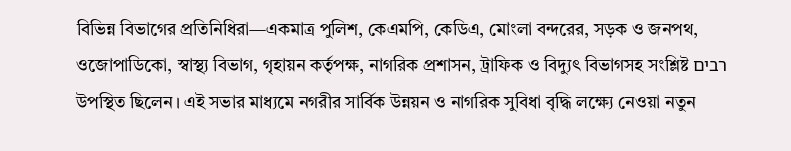বিভিন্ন বিভাগের প্রতিনিধিরা—একমাত্র পুলিশ, কেএমপি, কেডিএ, মোংলা বন্দরের, সড়ক ও জনপথ, ওজোপাডিকো, স্বাস্থ্য বিভাগ, গৃহায়ন কর্তৃপক্ষ, নাগরিক প্রশাসন, ট্রাফিক ও বিদ্যুৎ বিভাগসহ সংশ্লিষ্ট רבים উপস্থিত ছিলেন। এই সভার মাধ্যমে নগরীর সার্বিক উন্নয়ন ও নাগরিক সুবিধা বৃদ্ধি লক্ষ্যে নেওয়া নতুন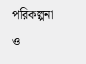পরিকল্পনা ও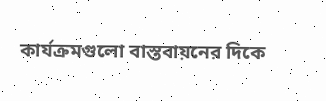কার্যক্রমগুলো বাস্তবায়নের দিকে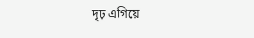দৃঢ় এগিয়ে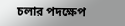চলার পদক্ষেপ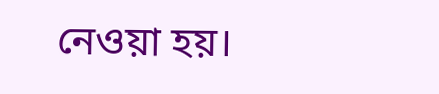নেওয়া হয়।